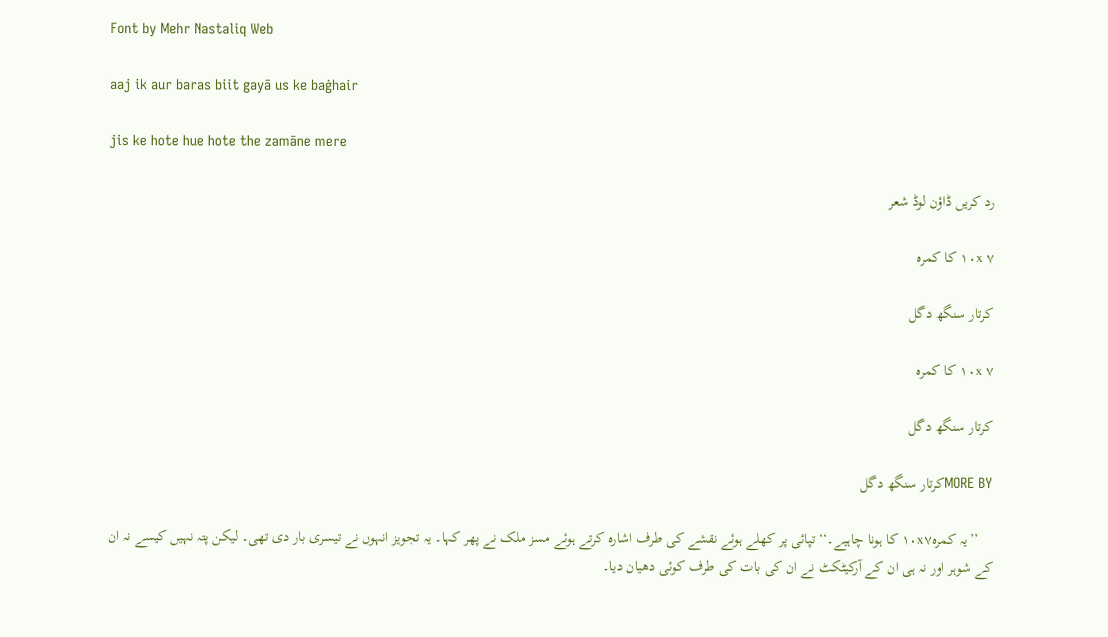Font by Mehr Nastaliq Web

aaj ik aur baras biit gayā us ke baġhair

jis ke hote hue hote the zamāne mere

رد کریں ڈاؤن لوڈ شعر

۱۰x ۷ کا کمرہ

کرتار سنگھ دگل

۱۰x ۷ کا کمرہ

کرتار سنگھ دگل

MORE BYکرتار سنگھ دگل

    ’’یہ کمرہ۱۰x۷ کا ہونا چاہیے۔‘‘ تپائی پر کھلے ہوئے نقشے کی طرف اشارہ کرتے ہوئے مسز ملک نے پھر کہا۔ یہ تجویز انہوں نے تیسری بار دی تھی۔ لیکن پتہ نہیں کیسے نہ ان کے شوہر اور نہ ہی ان کے آرکیٹکٹ نے ان کی بات کی طرف کوئی دھیان دیا۔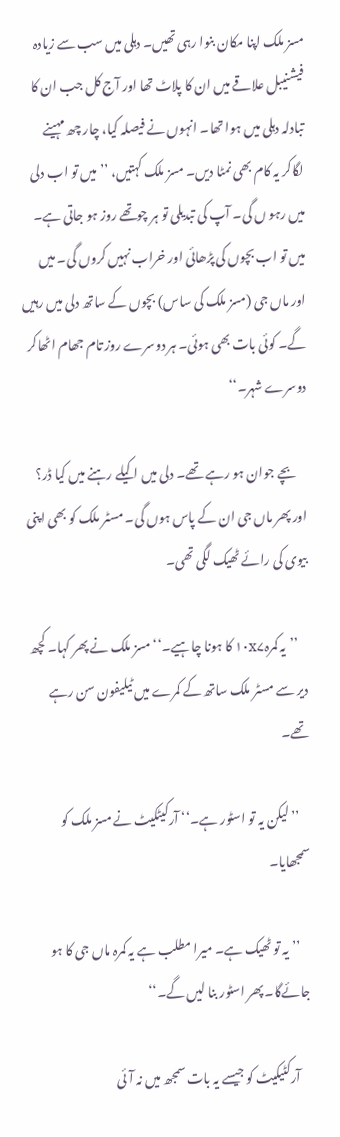مسز ملک اپنا مکان بنوا رہی تھیں۔ دہلی میں سب سے زیادہ فیشنیبل علاقے میں ان کا پلاٹ تھا اور آج کل جب ان کا تبادلہ دہلی میں ہوا تھا۔ انہوں نے فیصلہ کیا، چار چھ مہینے لگاکر یہ کام بھی نمٹا دیں۔ مسز ملک کہتیں، ’’میں تو اب دلی میں رہو ں گی۔ آپ کی تبدیلی تو ہر چوتھے روز ہو جاتی ہے۔ میں تو اب بچوں کی پڑھائی اور خراب نہیں کروں گی۔ میں اور ماں جی (مسز ملک کی ساس) بچوں کے ساتھ دلی میں رہیں گے۔ کوئی بات بھی ہوئی۔ ہر دوسرے روز تام جھام اٹھاکر دوسرے شہر۔‘‘

    بچے جوان ہو رہے تھے۔ دلی میں اکیلے رہنے میں کیا ڈر؟ اور پھر ماں جی ان کے پاس ہوں گی۔ مسٹر ملک کو بھی اپنی بیوی کی رائے ٹھیک لگی تھی۔

    ’’یہ کمرہ۱۰x۷ کا ہونا چاہیے۔‘‘ مسز ملک نے پھر کہا۔ کچھ دیر سے مسٹر ملک ساتھ کے کمرے میں ٹیلیفون سن رہے تھے۔

    ’’لیکن یہ تو اسٹور ہے۔‘‘ آرکیٹکیٹ نے مسز ملک کو سمجھایا۔

    ’’یہ تو ٹھیک ہے۔ میرا مطلب ہے یہ کمرہ ماں جی کا ہو جائےگا۔ پھر اسٹور بنا لیں گے۔‘‘

    آرکٹیکیٹ کو جیسے یہ بات سمجھ میں نہ آئی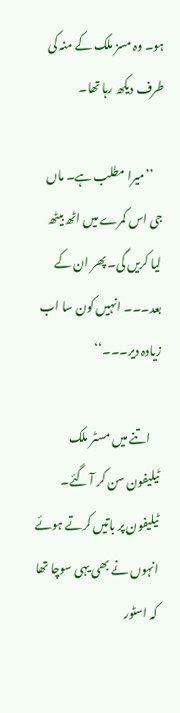ہو۔ وہ مسز ملک کے منہ کی طرف دیکھ رہا تھا۔

    ’’میرا مطلب ہے۔ ماں جی اس کمرے میں اٹھ بیٹھ لیا کریں گی۔ پھر ان کے بعد۔۔۔ انہیں کون سا اب زیادہ دیر۔۔۔‘‘

    اتنے میں مسٹر ملک ٹیلیفون سن کر آ گئے۔ ٹیلیفون پر باتیں کرتے ہوئے انہوں نے بھی یہی سوچا تھا کہ اسٹور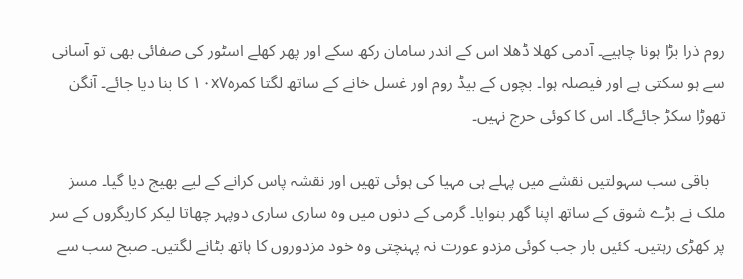روم ذرا بڑا ہونا چاہیے۔ آدمی کھلا ڈھلا اس کے اندر سامان رکھ سکے اور پھر کھلے اسٹور کی صفائی بھی تو آسانی سے ہو سکتی ہے اور فیصلہ ہوا۔ بچوں کے بیڈ روم اور غسل خانے کے ساتھ لگتا کمرہ۱۰x۷ کا بنا دیا جائے۔ آنگن تھوڑا سکڑ جائےگا۔ اس کا کوئی حرج نہیں۔

    باقی سب سہولتیں نقشے میں پہلے ہی مہیا کی ہوئی تھیں اور نقشہ پاس کرانے کے لیے بھیج دیا گیا۔ مسز ملک نے بڑے شوق کے ساتھ اپنا گھر بنوایا۔ گرمی کے دنوں میں وہ ساری ساری دوپہر چھاتا لیکر کاریگروں کے سر پر کھڑی رہتیں۔ کئیں بار جب کوئی مزدو عورت نہ پہنچتی وہ خود مزدوروں کا ہاتھ بٹانے لگتیں۔ صبح سب سے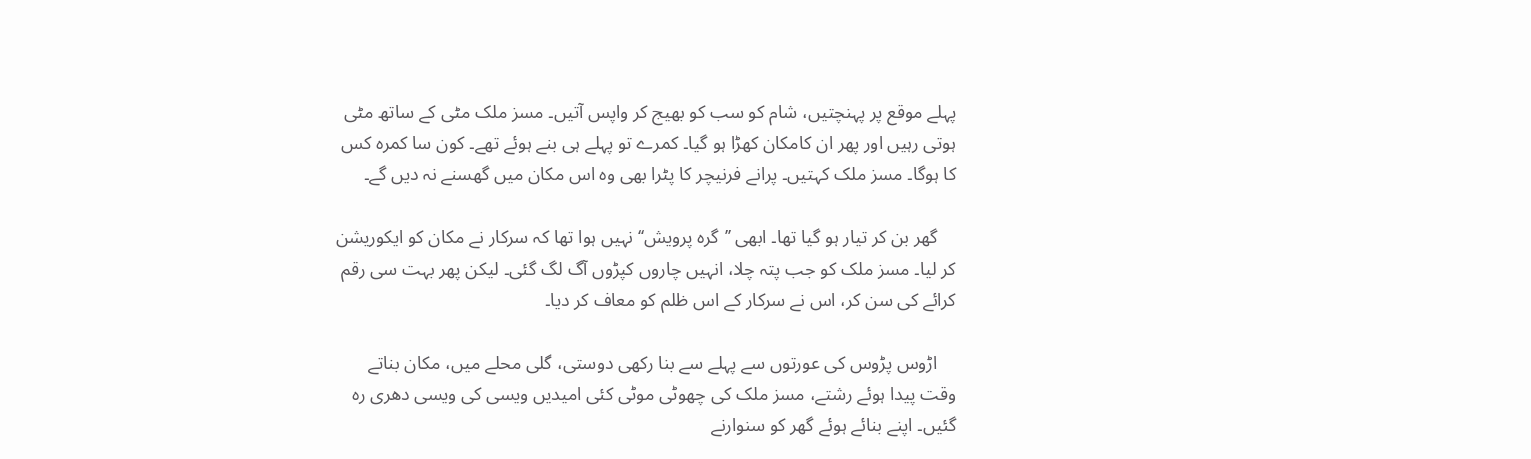پہلے موقع پر پہنچتیں، شام کو سب کو بھیج کر واپس آتیں۔ مسز ملک مٹی کے ساتھ مٹی ہوتی رہیں اور پھر ان کامکان کھڑا ہو گیا۔ کمرے تو پہلے ہی بنے ہوئے تھے۔ کون سا کمرہ کس کا ہوگا۔ مسز ملک کہتیں۔ پرانے فرنیچر کا پٹرا بھی وہ اس مکان میں گھسنے نہ دیں گے۔

    گھر بن کر تیار ہو گیا تھا۔ ابھی ’’گرہ پرویش‘‘ نہیں ہوا تھا کہ سرکار نے مکان کو ایکوریشن کر لیا۔ مسز ملک کو جب پتہ چلا، انہیں چاروں کپڑوں آگ لگ گئی۔ لیکن پھر بہت سی رقم کرائے کی سن کر، اس نے سرکار کے اس ظلم کو معاف کر دیا۔

    اڑوس پڑوس کی عورتوں سے پہلے سے بنا رکھی دوستی، گلی محلے میں، مکان بناتے وقت پیدا ہوئے رشتے، مسز ملک کی چھوٹی موٹی کئی امیدیں ویسی کی ویسی دھری رہ گئیں۔ اپنے بنائے ہوئے گھر کو سنوارنے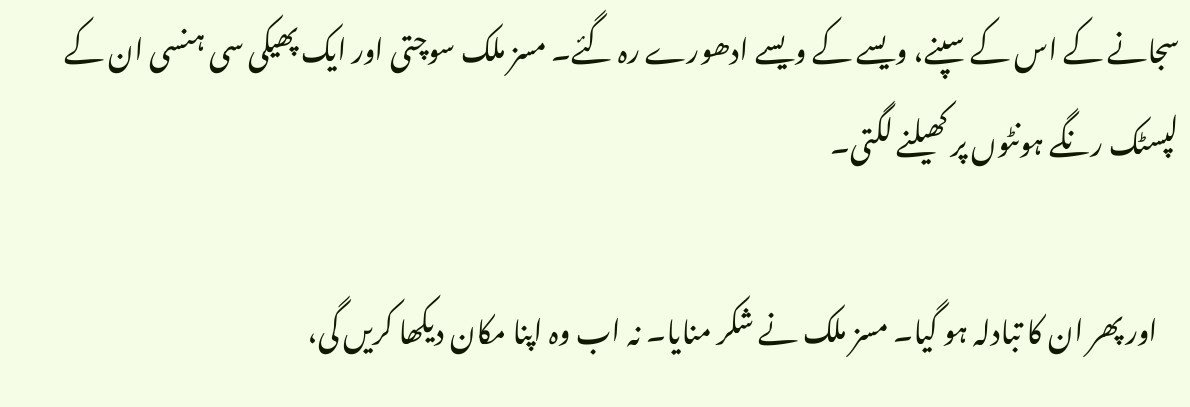سجانے کے اس کے سپنے، ویسے کے ویسے ادھورے رہ گئے۔ مسز ملک سوچتی اور ایک پھیکی سی ہنسی ان کے لپسٹک رنگے ہونٹوں پر کھیلنے لگتی۔

    اور پھر ان کا تبادلہ ہو گیا۔ مسز ملک نے شکر منایا۔ نہ اب وہ اپنا مکان دیکھا کریں گی،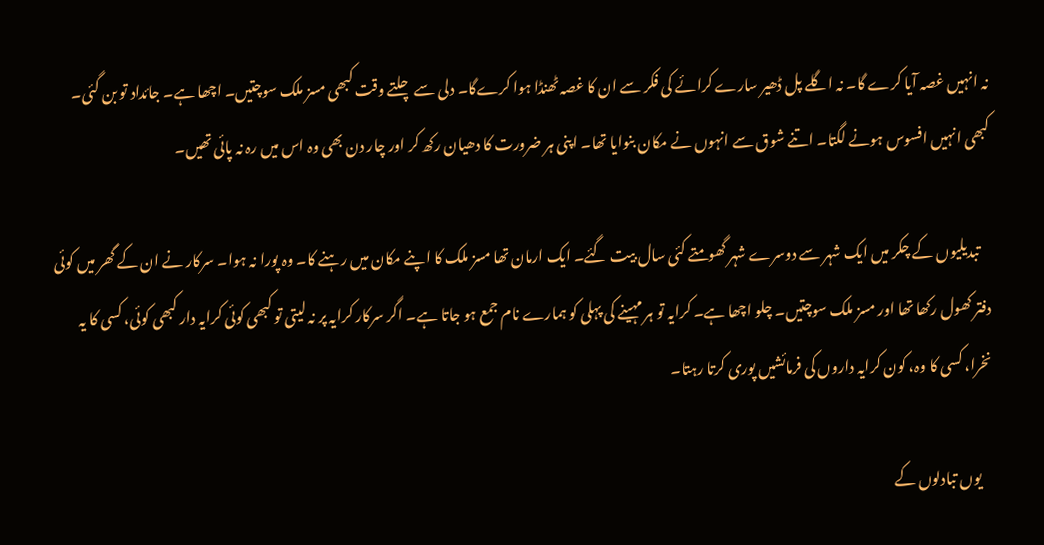نہ انہیں غصہ آیا کرے گا۔ نہ اگلے پل ڈھیر سارے کرائے کی فکر سے ان کا غصہ ٹھنڈا ہوا کرےگا۔ دلی سے چلتے وقت کبھی مسز ملک سوچتیں۔ اچھا ہے۔ جائداد تو بن گئی۔ کبھی انہیں افسوس ہونے لگتا۔ اتنے شوق سے انہوں نے مکان بنوایا تھا۔ اپنی ہر ضرورت کا دھیان رکھ کر اور چار دن بھی وہ اس میں رہ نہ پائی تھیں۔

    تبدیلیوں کے چکر میں ایک شہر سے دوسرے شہر گھومتے کئی سال بیت گئے۔ ایک ارمان تھا مسز ملک کا اپنے مکان میں رہنے کا۔ وہ پورا نہ ہوا۔ سرکار نے ان کے گھر میں کوئی دفتر کھول رکھا تھا اور مسز ملک سوچتیں۔ چلو اچھا ہے۔ کرایہ تو ہر مہینے کی پہلی کو ہمارے نام جمع ہو جاتا ہے۔ اگر سرکار کرایہ پر نہ لیتی تو کبھی کوئی کرایہ دار کبھی کوئی، کسی کا یہ نخرا، کسی کا وہ، کون کرایہ داروں کی فرمائشیں پوری کرتا رہتا۔

    یوں تبادلوں کے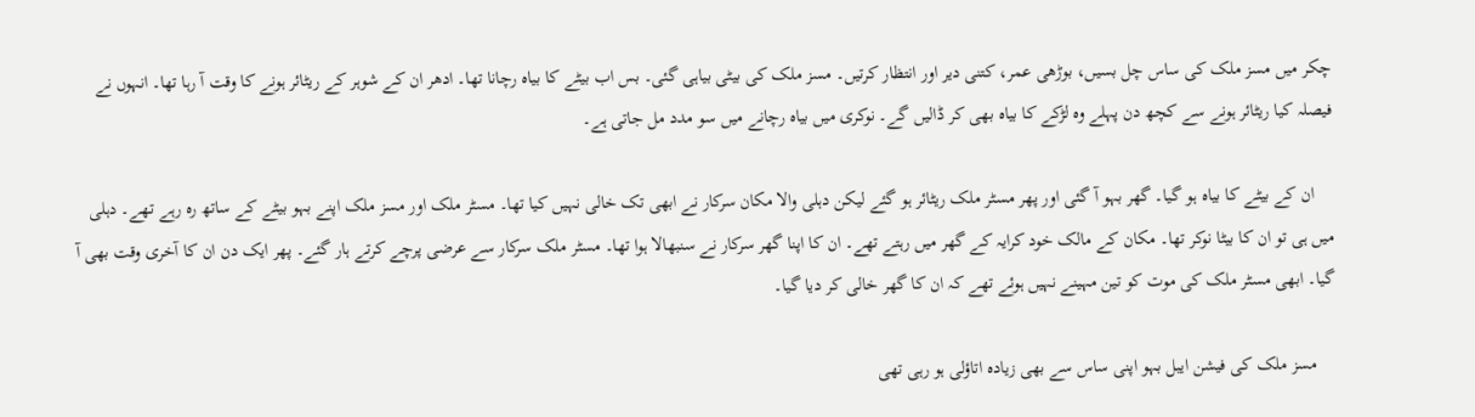چکر میں مسز ملک کی ساس چل بسیں، بوڑھی عمر، کتنی دیر اور انتظار کرتیں۔ مسز ملک کی بیٹی بیاہی گئی۔ بس اب بیٹے کا بیاہ رچانا تھا۔ ادھر ان کے شوہر کے ریٹائر ہونے کا وقت آ رہا تھا۔ انہوں نے فیصلہ کیا ریٹائر ہونے سے کچھ دن پہلے وہ لڑکے کا بیاہ بھی کر ڈالیں گے۔ نوکری میں بیاہ رچانے میں سو مدد مل جاتی ہے۔

    ان کے بیٹے کا بیاہ ہو گیا۔ گھر بہو آ گئی اور پھر مسٹر ملک ریٹائر ہو گئے لیکن دہلی والا مکان سرکار نے ابھی تک خالی نہیں کیا تھا۔ مسٹر ملک اور مسز ملک اپنے بہو بیٹے کے ساتھ رہ رہے تھے۔ دہلی میں ہی تو ان کا بیٹا نوکر تھا۔ مکان کے مالک خود کرایہ کے گھر میں رہتے تھے۔ ان کا اپنا گھر سرکار نے سنبھالا ہوا تھا۔ مسٹر ملک سرکار سے عرضی پرچے کرتے ہار گئے۔ پھر ایک دن ان کا آخری وقت بھی آ گیا۔ ابھی مسٹر ملک کی موت کو تین مہینے نہیں ہوئے تھے کہ ان کا گھر خالی کر دیا گیا۔

    مسز ملک کی فیشن ایبل بہو اپنی ساس سے بھی زیادہ اتاؤلی ہو رہی تھی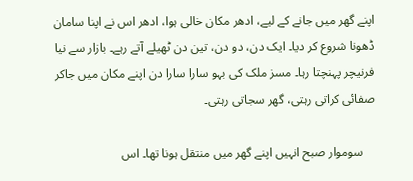اپنے گھر میں جانے کے لیے، ادھر مکان خالی ہوا، ادھر اس نے اپنا سامان ڈھونا شروع کر دیا۔ ایک دن، دو دن، تین دن ٹھیلے آتے رہے۔ بازار سے نیا فرنیچر پہنچتا رہا۔ مسز ملک کی بہو سارا سارا دن اپنے مکان میں جاکر صفائی کراتی رہتی، گھر سجاتی رہتی۔

    سوموار صبح انہیں اپنے گھر میں منتقل ہونا تھا۔ اس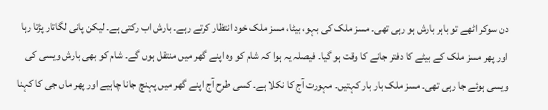دن سوکر اٹھے تو باہر بارش ہو رہی تھی۔ مسز ملک کی بہو، بیٹا، مسز ملک خود انتظار کرتے رہے۔ بارش اب رکتی ہے۔ لیکن پانی لگاتار پڑتا رہا اور پھر مسز ملک کے بیٹے کا دفتر جانے کا وقت ہو گیا۔ فیصلہ یہ ہوا کہ شام کو وہ اپنے گھر میں منتقل ہوں گے۔ شام کو بھی بارش ویسی کی ویسی ہوئے جا رہی تھی۔ مسز ملک بار بار کہتیں۔ مہورت آج کا نکلا ہے۔ کسی طرح آج اپنے گھر میں پہنچ جانا چاہیے اور پھر ماں جی کا کہنا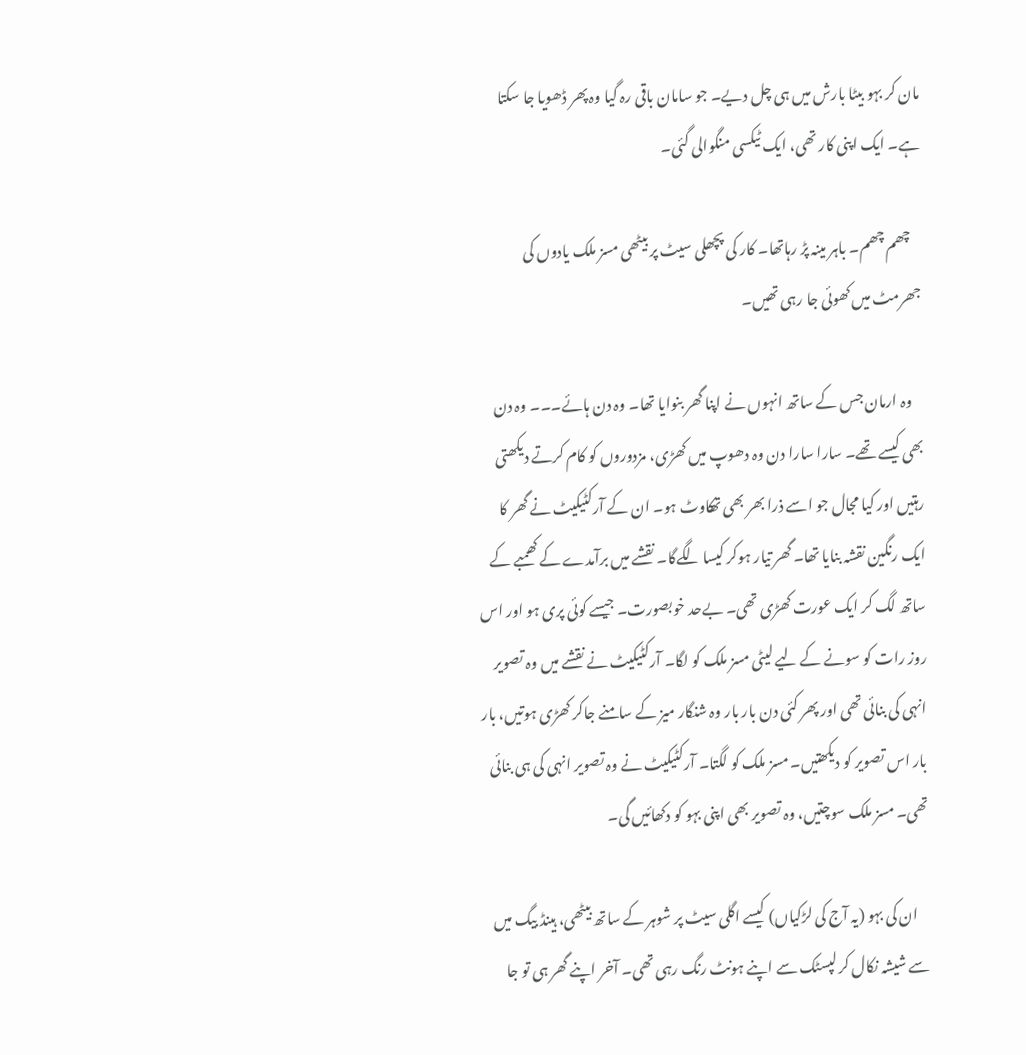مان کر بہو بیٹا بارش میں ہی چل دیے۔ جو سامان باقی رہ گیا وہ پھر ڈھویا جا سکتا ہے۔ ایک اپنی کار تھی، ایک ٹیکسی منگوالی گئی۔

    چھم چھم۔ باہر مینہ پڑ رہاتھا۔ کار کی پچھلی سیٹ پر بیٹھی مسز ملک یادوں کی جھرمٹ میں کھوئی جا رہی تھیں۔

    وہ ارمان جس کے ساتھ انہوں نے اپنا گھر بنوایا تھا۔ وہ دن ہائے۔۔۔ وہ دن بھی کیسے تھے۔ سارا سارا دن وہ دھوپ میں کھڑی، مزدوروں کو کام کرتے دیکھتی رہتیں اور کیا مجال جو اسے ذرا بھر بھی تھکاوٹ ہو۔ ان کے آرکٹیکیٹ نے گھر کا ایک رنگین نقشہ بنایا تھا۔ گھر تیار ہوکر کیسا لگےگا۔ نقشے میں برآمدے کے کھمبے کے ساتھ لگ کر ایک عورت کھڑی تھی۔ بےحد خوبصورت۔ جیسے کوئی پری ہو اور اس روز رات کو سونے کے لیے لیٹی مسز ملک کو لگا۔ آرکٹیکیٹ نے نقشے میں وہ تصویر انہی کی بنائی تھی اور پھر کئی دن بار بار وہ شنگار میز کے سامنے جاکر کھڑی ہوتیں، بار بار اس تصویر کو دیکھتیں۔ مسز ملک کو لگتا۔ آرکٹیکیٹ نے وہ تصویر انہی کی ہی بنائی تھی۔ مسز ملک سوچتیں، وہ تصویر بھی اپنی بہو کو دکھائیں گی۔

    ان کی بہو (یہ آج کی لڑکیاں) کیسے اگلی سیٹ پر شوہر کے ساتھ بیٹھی، ہینڈ بیگ میں سے شیشہ نکال کر لپسٹک سے اپنے ہونٹ رنگ رہی تھی۔ آخر اپنے گھر ہی تو جا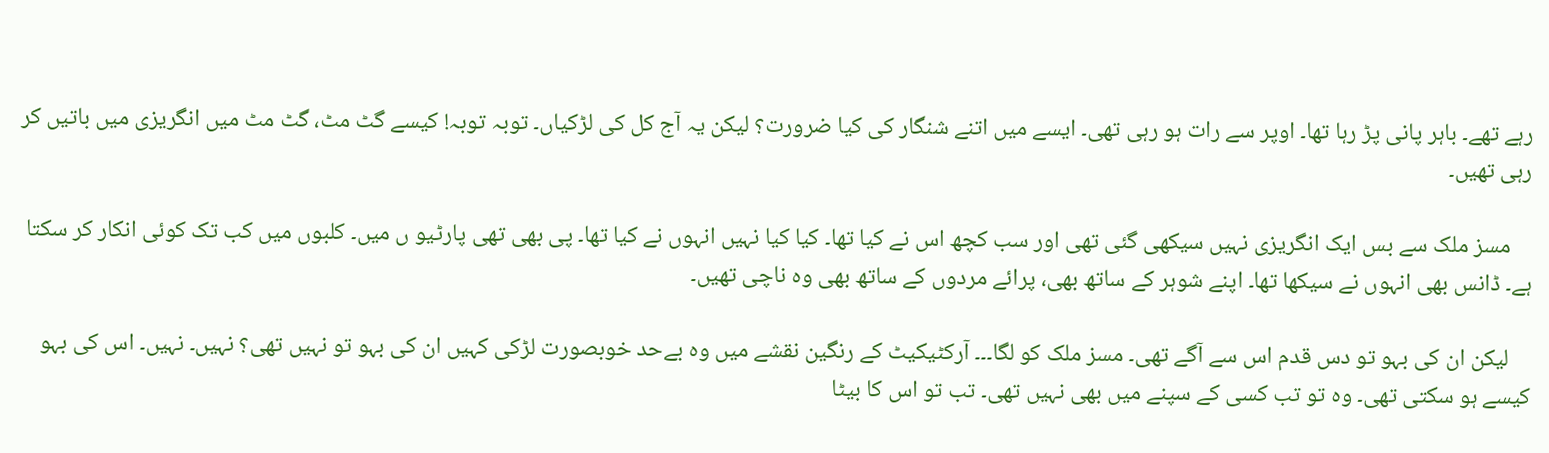رہے تھے۔ باہر پانی پڑ رہا تھا۔ اوپر سے رات ہو رہی تھی۔ ایسے میں اتنے شنگار کی کیا ضرورت؟ لیکن یہ آج کل کی لڑکیاں۔ توبہ توبہ! کیسے گٹ مٹ، گٹ مٹ میں انگریزی میں باتیں کر رہی تھیں۔

    مسز ملک سے بس ایک انگریزی نہیں سیکھی گئی تھی اور سب کچھ اس نے کیا تھا۔ کیا کیا نہیں انہوں نے کیا تھا۔ پی بھی تھی پارٹیو ں میں۔ کلبوں میں کب تک کوئی انکار کر سکتا ہے۔ ڈانس بھی انہوں نے سیکھا تھا۔ اپنے شوہر کے ساتھ بھی، پرائے مردوں کے ساتھ بھی وہ ناچی تھیں۔

    لیکن ان کی بہو تو دس قدم اس سے آگے تھی۔ مسز ملک کو لگا۔۔۔ آرکٹیکیٹ کے رنگین نقشے میں وہ بےحد خوبصورت لڑکی کہیں ان کی بہو تو نہیں تھی؟ نہیں۔ نہیں۔ اس کی بہو کیسے ہو سکتی تھی۔ وہ تو تب کسی کے سپنے میں بھی نہیں تھی۔ تب تو اس کا بیٹا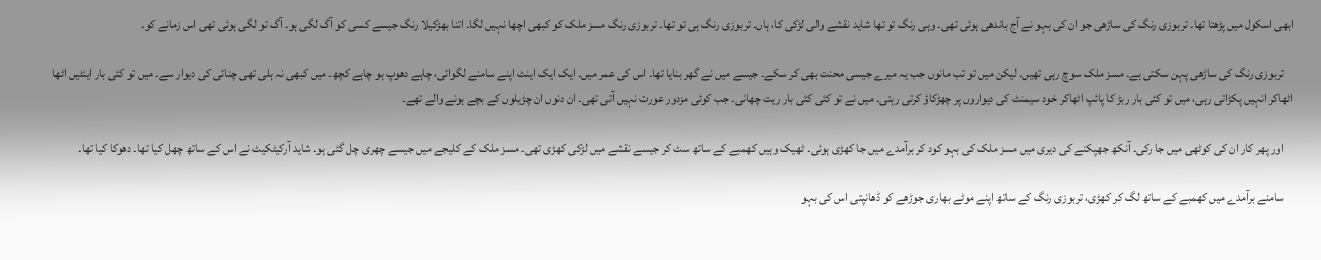ابھی اسکول میں پڑھتا تھا۔ تربوزی رنگ کی ساڑھی جو ان کی بہو نے آج باندھی ہوئی تھی۔ وہی رنگ تو تھا شاید نقشے والی لڑکی کا، ہاں۔ تربوزی رنگ ہی تو تھا۔ تربوزی رنگ مسز ملک کو کبھی اچھا نہیں لگا۔ اتنا بھڑکیلا رنگ جیسے کسی کو آگ لگی ہو۔ آگ تو لگی ہوئی تھی اس زمانے کو۔

    تربوزی رنگ کی ساڑھی پہن سکتی ہے۔ مسز ملک سوچ رہی تھیں۔ لیکن میں تو تب مانوں جب یہ میرے جیسی محنت بھی کر سکے۔ جیسے میں نے گھر بنایا تھا۔ اس کی عمر میں۔ ایک ایک اینٹ اپنے سامنے لگوائی، چاہے دھوپ ہو چاہے کچھ۔ میں کبھی نہ ہلی تھی چنائی کی دیوار سے۔ میں تو کئی بار اینٹیں اٹھا اٹھاکر انہیں پکڑاتی رہی، میں تو کئی بار ربڑ کا پائپ اٹھاکر خود سیمنٹ کی دیواروں پر چھڑکاؤ کرتی رہتی۔ میں نے تو کئی کئی بار ریت چھانی۔ جب کوئی مزدور عورت نہیں آتی تھی۔ ان دنوں ان چڑیلوں کے بچے ہونے والے تھے۔

    اور پھر کار ان کی کوٹھی میں جا رکی۔ آنکھ جھپکنے کی دیری میں مسز ملک کی بہو کود کر برآمدے میں جا کھڑی ہوئی۔ ٹھیک وہیں کھمبے کے ساتھ سٹ کر جیسے نقشے میں لڑکی کھڑی تھی۔ مسز ملک کے کلیجے میں جیسے چھری چل گئی ہو۔ شاید آرکیٹکیٹ نے اس کے ساتھ چھل کیا تھا۔ دھوکا کیا تھا۔

    سامنے برآمدے میں کھمبے کے ساتھ لگ کر کھڑی، تربوزی رنگ کے ساتھ اپنے موٹے بھاری جوڑھے کو ڈھانپتی اس کی بہو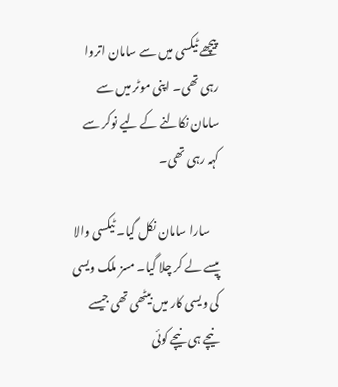پیچھے ٹیکسی میں سے سامان اتروا رہی تھی۔ اپنی موٹر میں سے سامان نکالنے کے لیے نوکر سے کہہ رہی تھی۔

    سارا سامان نکل گیا۔ ٹیکسی والا پیسے لے کر چلا گیا۔ مسز ملک ویسی کی ویسی کار میں بیٹھی تھی جیسے نیچے ہی نیچے کوئی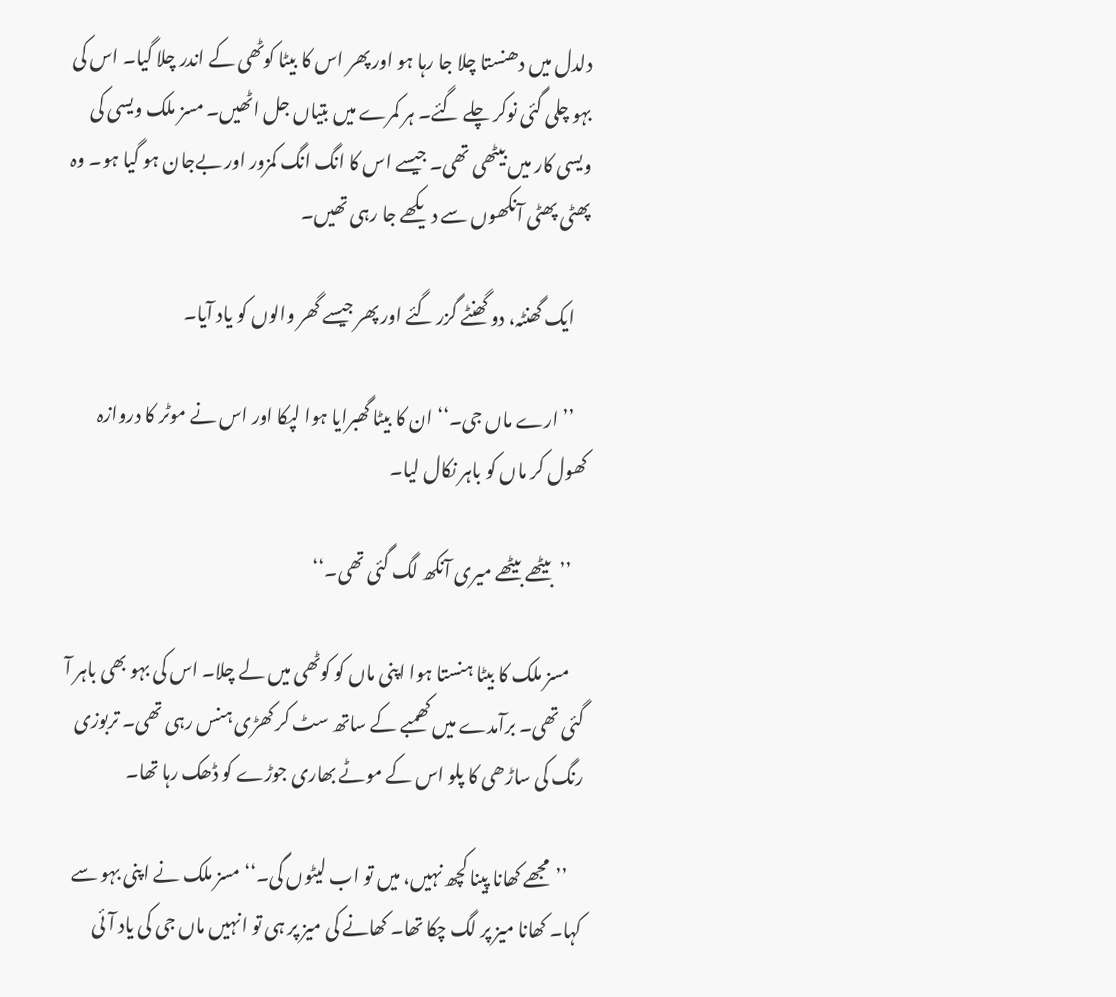دلدل میں دھنستا چلا جا رہا ہو اور پھر اس کا بیٹا کوٹھی کے اندر چلا گیا۔ اس کی بہو چلی گئی نوکر چلے گئے۔ ہر کمرے میں بتیاں جل اٹھیں۔ مسز ملک ویسی کی ویسی کار میں بیٹھی تھی۔ جیسے اس کا انگ انگ کمزور اور بےجان ہو گیا ہو۔ وہ پھٹی پھٹی آنکھوں سے دیکھے جا رہی تھیں۔

    ایک گھنٹہ، دو گھنٹے گزر گئے اور پھر جیسے گھر والوں کو یاد آیا۔

    ’’ارے ماں جی۔‘‘ ان کا بیٹا گھبرایا ہوا لپکا اور اس نے موٹر کا دروازہ کھول کر ماں کو باہر نکال لیا۔

    ’’بیٹھے بیٹھے میری آنکھ لگ گئی تھی۔‘‘

    مسز ملک کا بیٹا ہنستا ہوا اپنی ماں کو کوٹھی میں لے چلا۔ اس کی بہو بھی باہر آ گئی تھی۔ برآمدے میں کھمبے کے ساتھ سٹ کر کھڑی ہنس رہی تھی۔ تربوزی رنگ کی ساڑھی کا پلو اس کے موٹے بھاری جوڑے کو ڈھک رہا تھا۔

    ’’مجھے کھانا پینا کچھ نہیں، میں تو اب لیٹوں گی۔‘‘ مسز ملک نے اپنی بہو سے کہا۔ کھانا میز پر لگ چکا تھا۔ کھانے کی میز پر ہی تو انہیں ماں جی کی یاد آئی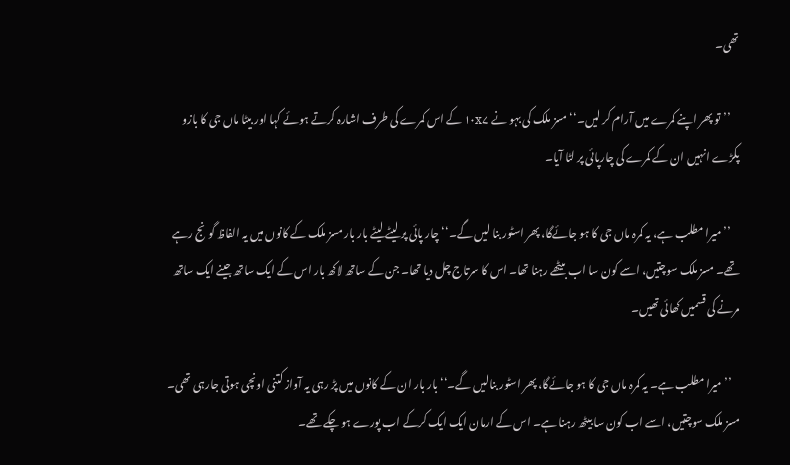تھی۔

    ’’تو پھر اپنے کمرے میں آرام کر لیں۔‘‘ مسز ملک کی بہو نے ۱۰x۷ کے اس کمرے کی طرف اشارہ کرتے ہوئے کہا اور بیٹا ماں جی کا بازو پکڑے انہیں ان کے کمرے کی چارپائی پر لٹا آیا۔

    ’’میرا مطلب ہے، یہ کمرہ ماں جی کا ہو جائےگا، پھر اسٹور بنا لیں گے۔‘‘ چار پائی پر لیٹے لیٹے بار بار مسز ملک کے کانوں میں یہ الفاظ گونج رہے تھے۔ مسز ملک سوچتیں، اسے کون سا اب بیٹھے رہنا تھا۔ اس کا سرتاج چل دیا تھا۔ جن کے ساتھ لاکھ بار اس کے ایک ساتھ جینے ایک ساتھ مرنے کی قسمیں کھائی تھیں۔

    ’’میرا مطلب ہے۔ یہ کمرہ ماں جی کا ہو جائےگا، پھر اسٹور بنالیں گے۔‘‘ بار بار ان کے کانوں میں پڑ رہی یہ آواز کتنی اونچی ہوتی جارہی تھی۔ مسز ملک سوچتیں، اسے اب کون سا بیٹھ رہنا ہے۔ اس کے ارمان ایک ایک کرکے اب پورے ہو چکے تھے۔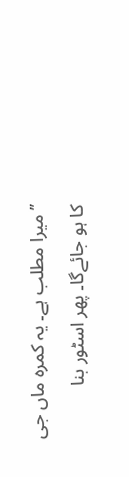’’میرا مطلب ہے۔ یہ کمرہ ماں جی کا ہو جائےگا۔ پھر اسٹور بنا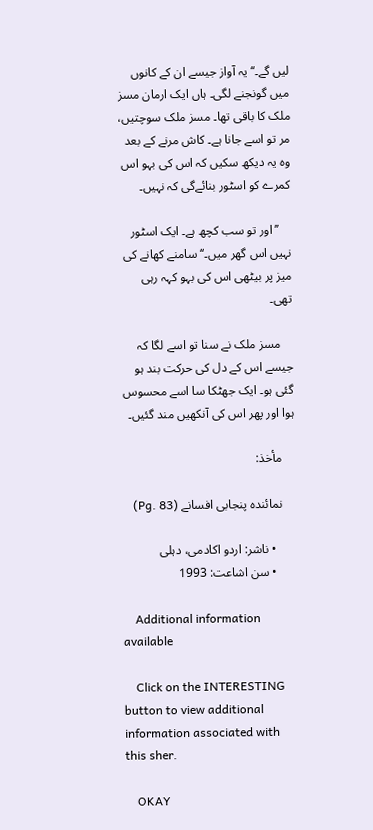لیں گے۔‘‘ یہ آواز جیسے ان کے کانوں میں گونجنے لگی۔ ہاں ایک ارمان مسز ملک کا باقی تھا۔ مسز ملک سوچتیں، مر تو اسے جانا ہے۔ کاش مرنے کے بعد وہ یہ دیکھ سکیں کہ اس کی بہو اس کمرے کو اسٹور بنائےگی کہ نہیں۔

    ’’اور تو سب کچھ ہے۔ ایک اسٹور نہیں اس گھر میں۔‘‘ سامنے کھانے کی میز پر بیٹھی اس کی بہو کہہ رہی تھی۔

    مسز ملک نے سنا تو اسے لگا کہ جیسے اس کے دل کی حرکت بند ہو گئی ہو۔ ایک جھٹکا سا اسے محسوس ہوا اور پھر اس کی آنکھیں مند گئیں۔

    مأخذ:

    نمائندہ پنجابی افسانے (Pg. 83)

      • ناشر: اردو اکادمی، دہلی
      • سن اشاعت: 1993

    Additional information available

    Click on the INTERESTING button to view additional information associated with this sher.

    OKAY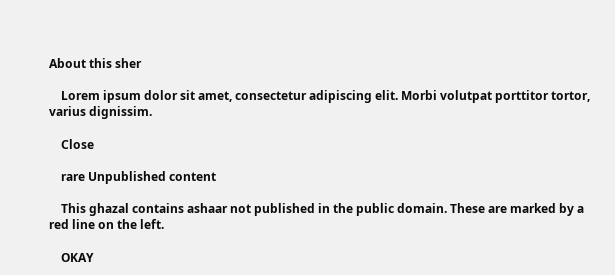About this sher

    Lorem ipsum dolor sit amet, consectetur adipiscing elit. Morbi volutpat porttitor tortor, varius dignissim.

    Close

    rare Unpublished content

    This ghazal contains ashaar not published in the public domain. These are marked by a red line on the left.

    OKAY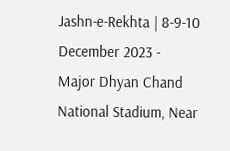Jashn-e-Rekhta | 8-9-10 December 2023 - Major Dhyan Chand National Stadium, Near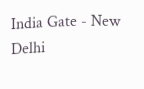India Gate - New Delhi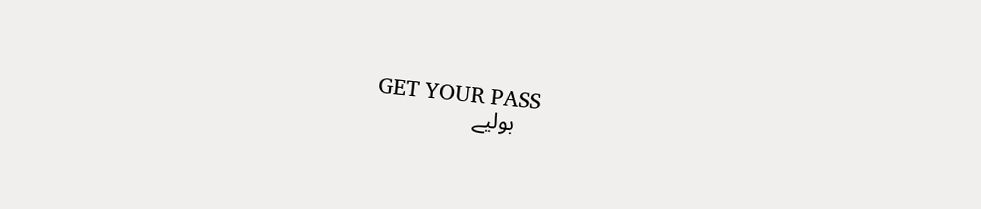GET YOUR PASS
    بولیے